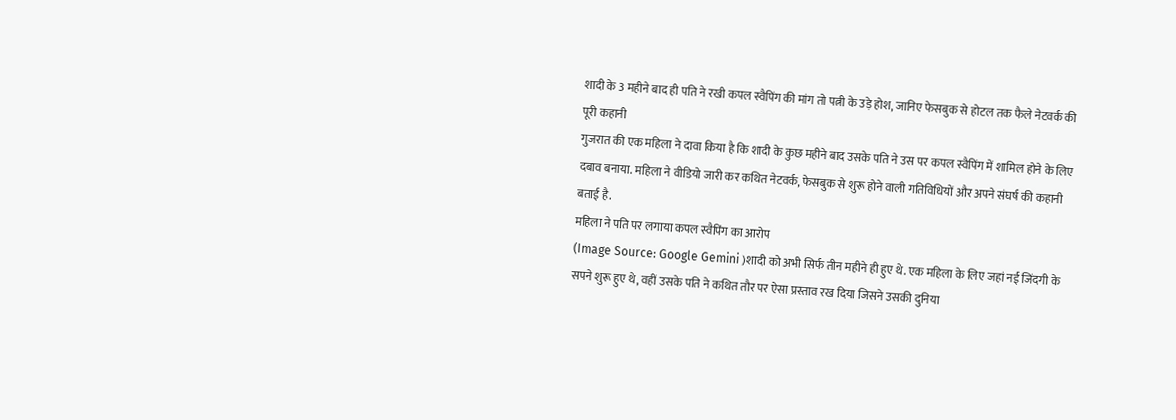शादी के 3 महीने बाद ही पति ने रखी कपल स्वैपिंग की मांग तो पत्नी के उड़े होश, जानिए फेसबुक से होटल तक फैले नेटवर्क की पूरी कहानी
गुजरात की एक महिला ने दावा किया है कि शादी के कुछ महीने बाद उसके पति ने उस पर कपल स्वैपिंग में शामिल होने के लिए दबाव बनाया. महिला ने वीडियो जारी कर कथित नेटवर्क, फेसबुक से शुरू होने वाली गतिविधियों और अपने संघर्ष की कहानी बताई है.
महिला ने पति पर लगाया कपल स्वैपिंग का आरोप
(Image Source: Google Gemini )शादी को अभी सिर्फ तीन महीने ही हुए थे. एक महिला के लिए जहां नई जिंदगी के सपने शुरू हुए थे, वहीं उसके पति ने कथित तौर पर ऐसा प्रस्ताव रख दिया जिसने उसकी दुनिया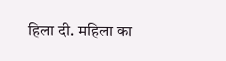हिला दी. महिला का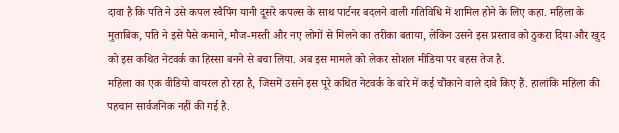दावा है कि पति ने उसे कपल स्वैपिंग यानी दूसरे कपल्स के साथ पार्टनर बदलने वाली गतिविधि में शामिल होने के लिए कहा. महिला के मुताबिक, पति ने इसे पैसे कमाने, मौज-मस्ती और नए लोगों से मिलने का तरीका बताया, लेकिन उसने इस प्रस्ताव को ठुकरा दिया और खुद को इस कथित नेटवर्क का हिस्सा बनने से बचा लिया. अब इस मामले को लेकर सोशल मीडिया पर बहस तेज है.
महिला का एक वीडियो वायरल हो रहा है, जिसमें उसने इस पूरे कथित नेटवर्क के बारे में कई चौंकाने वाले दावे किए हैं. हालांकि महिला की पहचान सार्वजनिक नहीं की गई है.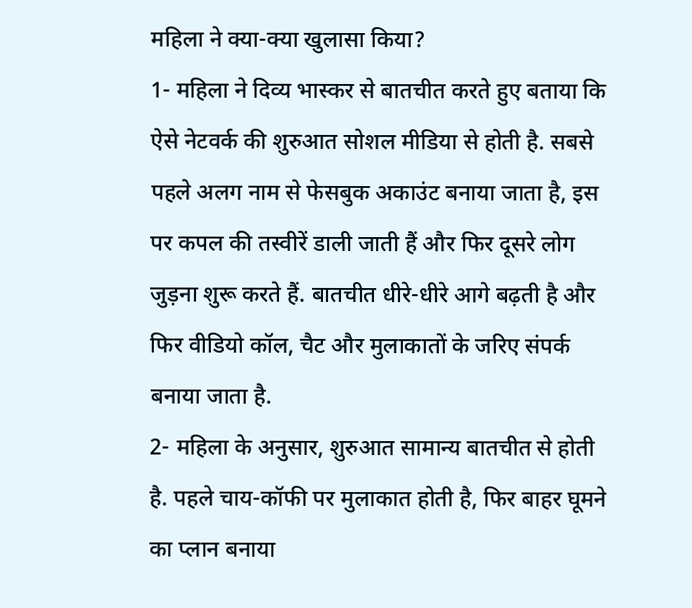महिला ने क्या-क्या खुलासा किया?
1- महिला ने दिव्य भास्कर से बातचीत करते हुए बताया कि ऐसे नेटवर्क की शुरुआत सोशल मीडिया से होती है. सबसे पहले अलग नाम से फेसबुक अकाउंट बनाया जाता है, इस पर कपल की तस्वीरें डाली जाती हैं और फिर दूसरे लोग जुड़ना शुरू करते हैं. बातचीत धीरे-धीरे आगे बढ़ती है और फिर वीडियो कॉल, चैट और मुलाकातों के जरिए संपर्क बनाया जाता है.
2- महिला के अनुसार, शुरुआत सामान्य बातचीत से होती है. पहले चाय-कॉफी पर मुलाकात होती है, फिर बाहर घूमने का प्लान बनाया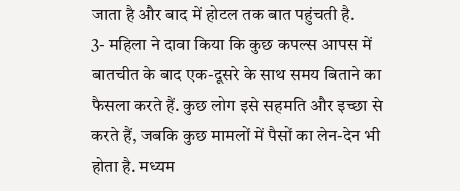जाता है और बाद में होटल तक बात पहुंचती है.
3- महिला ने दावा किया कि कुछ कपल्स आपस में बातचीत के बाद एक-दूसरे के साथ समय बिताने का फैसला करते हैं. कुछ लोग इसे सहमति और इच्छा से करते हैं, जबकि कुछ मामलों में पैसों का लेन-देन भी होता है. मध्यम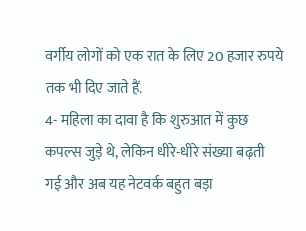वर्गीय लोगों को एक रात के लिए 20 हजार रुपये तक भी दिए जाते हैं.
4- महिला का दावा है कि शुरुआत में कुछ कपल्स जुड़े थे, लेकिन धीरे-धीरे संख्या बढ़ती गई और अब यह नेटवर्क बहुत बड़ा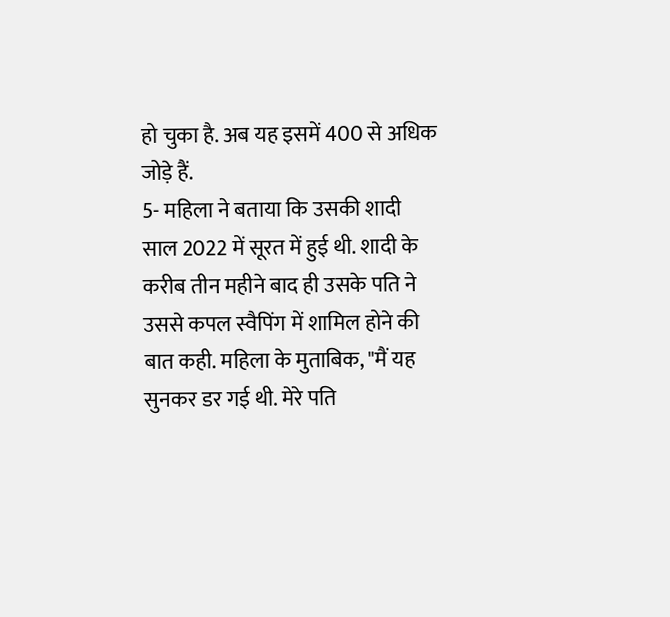हो चुका है. अब यह इसमें 400 से अधिक जोड़े हैं.
5- महिला ने बताया कि उसकी शादी साल 2022 में सूरत में हुई थी. शादी के करीब तीन महीने बाद ही उसके पति ने उससे कपल स्वैपिंग में शामिल होने की बात कही. महिला के मुताबिक, "मैं यह सुनकर डर गई थी. मेरे पति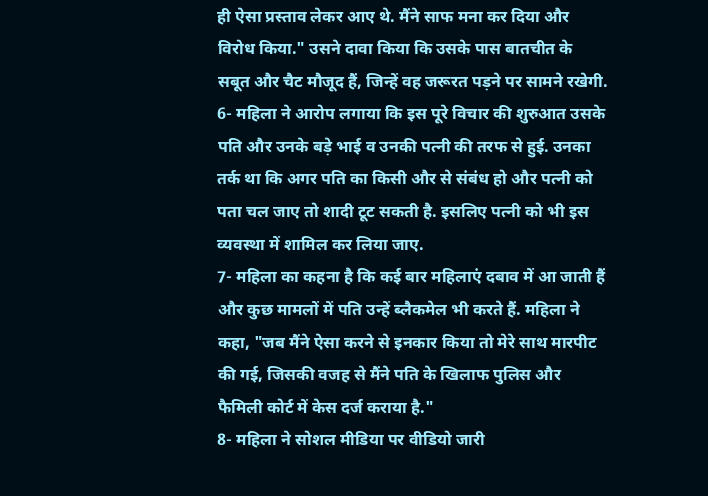ही ऐसा प्रस्ताव लेकर आए थे. मैंने साफ मना कर दिया और विरोध किया." उसने दावा किया कि उसके पास बातचीत के सबूत और चैट मौजूद हैं, जिन्हें वह जरूरत पड़ने पर सामने रखेगी.
6- महिला ने आरोप लगाया कि इस पूरे विचार की शुरुआत उसके पति और उनके बड़े भाई व उनकी पत्नी की तरफ से हुई. उनका तर्क था कि अगर पति का किसी और से संबंध हो और पत्नी को पता चल जाए तो शादी टूट सकती है. इसलिए पत्नी को भी इस व्यवस्था में शामिल कर लिया जाए.
7- महिला का कहना है कि कई बार महिलाएं दबाव में आ जाती हैं और कुछ मामलों में पति उन्हें ब्लैकमेल भी करते हैं. महिला ने कहा, "जब मैंने ऐसा करने से इनकार किया तो मेरे साथ मारपीट की गई, जिसकी वजह से मैंने पति के खिलाफ पुलिस और फैमिली कोर्ट में केस दर्ज कराया है."
8- महिला ने सोशल मीडिया पर वीडियो जारी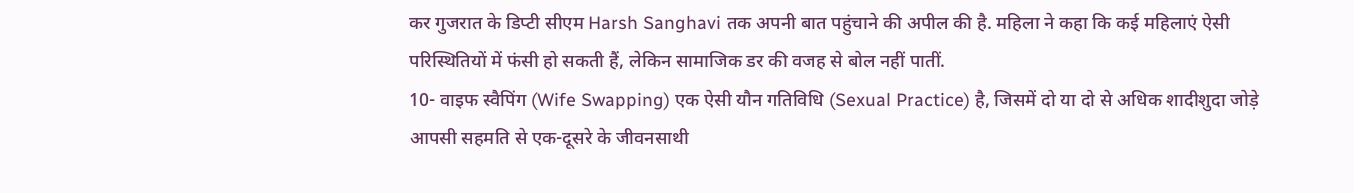कर गुजरात के डिप्टी सीएम Harsh Sanghavi तक अपनी बात पहुंचाने की अपील की है. महिला ने कहा कि कई महिलाएं ऐसी परिस्थितियों में फंसी हो सकती हैं, लेकिन सामाजिक डर की वजह से बोल नहीं पातीं.
10- वाइफ स्वैपिंग (Wife Swapping) एक ऐसी यौन गतिविधि (Sexual Practice) है, जिसमें दो या दो से अधिक शादीशुदा जोड़े आपसी सहमति से एक-दूसरे के जीवनसाथी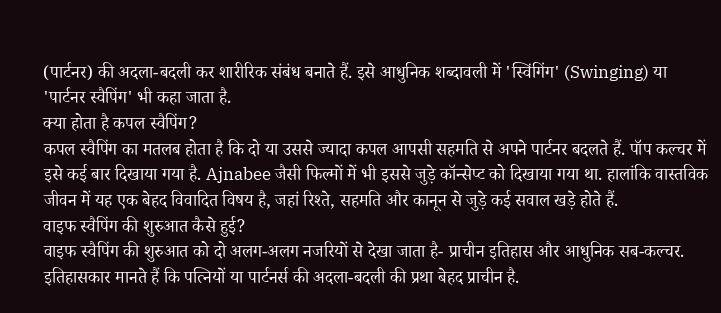(पार्टनर) की अदला-बदली कर शारीरिक संबंध बनाते हैं. इसे आधुनिक शब्दावली में 'स्विंगिंग' (Swinging) या 'पार्टनर स्वैपिंग' भी कहा जाता है.
क्या होता है कपल स्वैपिंग?
कपल स्वैपिंग का मतलब होता है कि दो या उससे ज्यादा कपल आपसी सहमति से अपने पार्टनर बदलते हैं. पॉप कल्चर में इसे कई बार दिखाया गया है. Ajnabee जैसी फिल्मों में भी इससे जुड़े कॉन्सेप्ट को दिखाया गया था. हालांकि वास्तविक जीवन में यह एक बेहद विवादित विषय है, जहां रिश्ते, सहमति और कानून से जुड़े कई सवाल खड़े होते हैं.
वाइफ स्वैपिंग की शुरुआत कैसे हुई?
वाइफ स्वैपिंग की शुरुआत को दो अलग-अलग नजरियों से देखा जाता है- प्राचीन इतिहास और आधुनिक सब-कल्चर. इतिहासकार मानते हैं कि पत्नियों या पार्टनर्स की अदला-बदली की प्रथा बेहद प्राचीन है.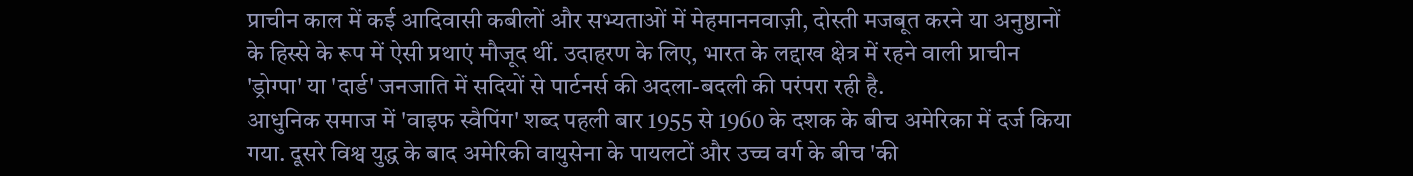प्राचीन काल में कई आदिवासी कबीलों और सभ्यताओं में मेहमाननवाज़ी, दोस्ती मजबूत करने या अनुष्ठानों के हिस्से के रूप में ऐसी प्रथाएं मौजूद थीं. उदाहरण के लिए, भारत के लद्दाख क्षेत्र में रहने वाली प्राचीन 'ड्रोग्पा' या 'दार्ड' जनजाति में सदियों से पार्टनर्स की अदला-बदली की परंपरा रही है.
आधुनिक समाज में 'वाइफ स्वैपिंग' शब्द पहली बार 1955 से 1960 के दशक के बीच अमेरिका में दर्ज किया गया. दूसरे विश्व युद्ध के बाद अमेरिकी वायुसेना के पायलटों और उच्च वर्ग के बीच 'की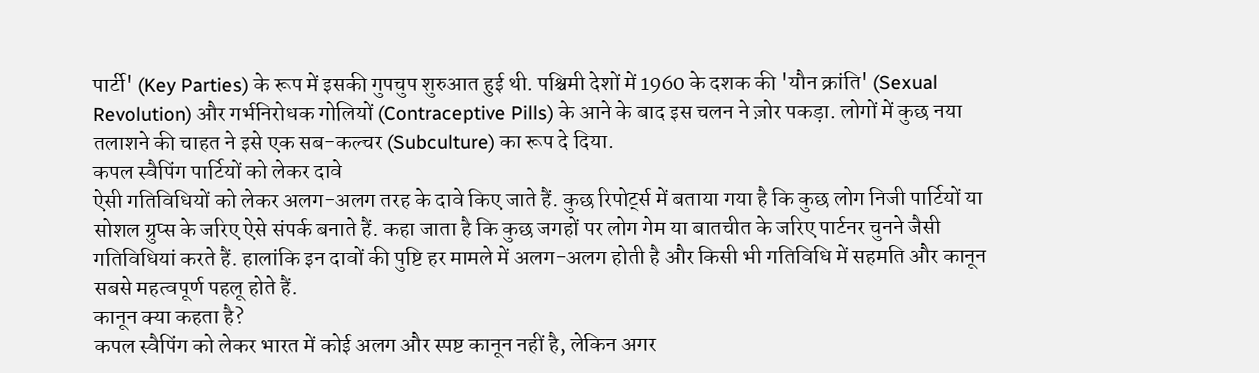पार्टी' (Key Parties) के रूप में इसकी गुपचुप शुरुआत हुई थी. पश्चिमी देशों में 1960 के दशक की 'यौन क्रांति' (Sexual Revolution) और गर्भनिरोधक गोलियों (Contraceptive Pills) के आने के बाद इस चलन ने ज़ोर पकड़ा. लोगों में कुछ नया तलाशने की चाहत ने इसे एक सब-कल्चर (Subculture) का रूप दे दिया.
कपल स्वैपिंग पार्टियों को लेकर दावे
ऐसी गतिविधियों को लेकर अलग-अलग तरह के दावे किए जाते हैं. कुछ रिपोर्ट्स में बताया गया है कि कुछ लोग निजी पार्टियों या सोशल ग्रुप्स के जरिए ऐसे संपर्क बनाते हैं. कहा जाता है कि कुछ जगहों पर लोग गेम या बातचीत के जरिए पार्टनर चुनने जैसी गतिविधियां करते हैं. हालांकि इन दावों की पुष्टि हर मामले में अलग-अलग होती है और किसी भी गतिविधि में सहमति और कानून सबसे महत्वपूर्ण पहलू होते हैं.
कानून क्या कहता है?
कपल स्वैपिंग को लेकर भारत में कोई अलग और स्पष्ट कानून नहीं है, लेकिन अगर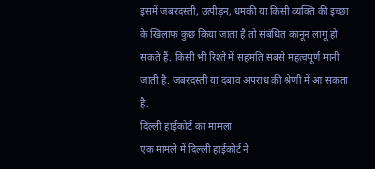इसमें जबरदस्ती, उत्पीड़न, धमकी या किसी व्यक्ति की इच्छा के खिलाफ कुछ किया जाता है तो संबंधित कानून लागू हो सकते हैं. किसी भी रिश्ते में सहमति सबसे महत्वपूर्ण मानी जाती है. जबरदस्ती या दबाव अपराध की श्रेणी में आ सकता है.
दिल्ली हाईकोर्ट का मामला
एक मामले में दिल्ली हाईकोर्ट ने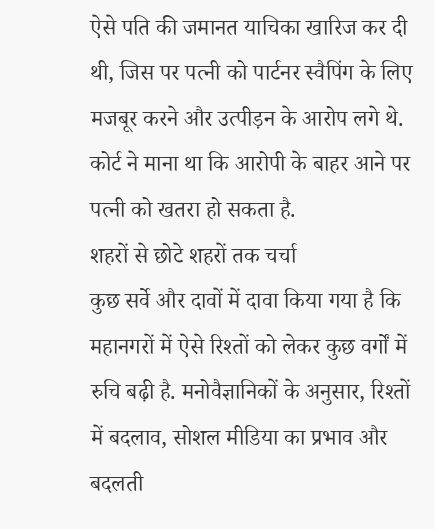ऐसे पति की जमानत याचिका खारिज कर दी थी, जिस पर पत्नी को पार्टनर स्वैपिंग के लिए मजबूर करने और उत्पीड़न के आरोप लगे थे. कोर्ट ने माना था कि आरोपी के बाहर आने पर पत्नी को खतरा हो सकता है.
शहरों से छोटे शहरों तक चर्चा
कुछ सर्वे और दावों में दावा किया गया है कि महानगरों में ऐसे रिश्तों को लेकर कुछ वर्गों में रुचि बढ़ी है. मनोवैज्ञानिकों के अनुसार, रिश्तों में बदलाव, सोशल मीडिया का प्रभाव और बदलती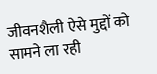जीवनशैली ऐसे मुद्दों को सामने ला रही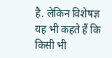है. लेकिन विशेषज्ञ यह भी कहते हैं कि किसी भी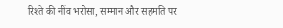रिश्ते की नींव भरोसा, सम्मान और सहमति पर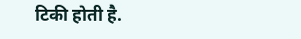टिकी होती है.